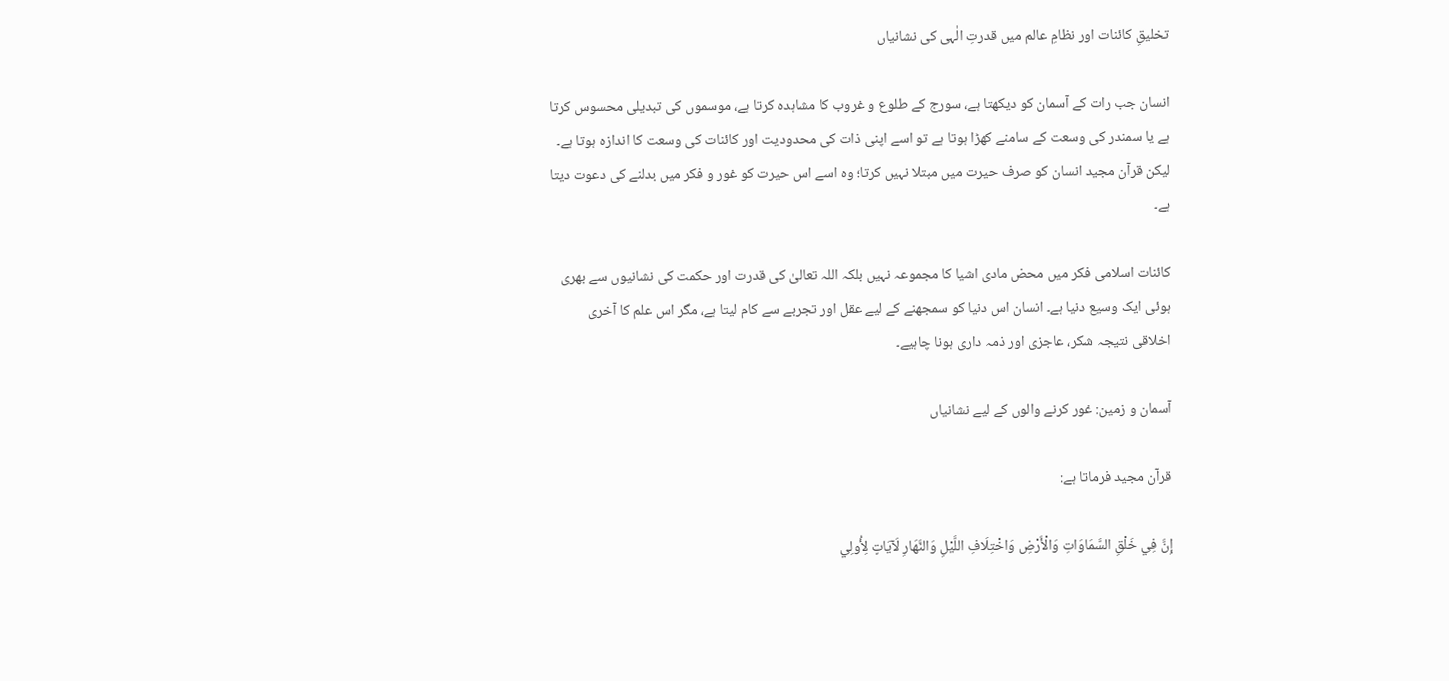تخلیقِ کائنات اور نظامِ عالم میں قدرتِ الٰہی کی نشانیاں

انسان جب رات کے آسمان کو دیکھتا ہے، سورج کے طلوع و غروب کا مشاہدہ کرتا ہے، موسموں کی تبدیلی محسوس کرتا ہے یا سمندر کی وسعت کے سامنے کھڑا ہوتا ہے تو اسے اپنی ذات کی محدودیت اور کائنات کی وسعت کا اندازہ ہوتا ہے۔ لیکن قرآن مجید انسان کو صرف حیرت میں مبتلا نہیں کرتا؛ وہ اسے اس حیرت کو غور و فکر میں بدلنے کی دعوت دیتا ہے۔

کائنات اسلامی فکر میں محض مادی اشیا کا مجموعہ نہیں بلکہ اللہ تعالیٰ کی قدرت اور حکمت کی نشانیوں سے بھری ہوئی ایک وسیع دنیا ہے۔ انسان اس دنیا کو سمجھنے کے لیے عقل اور تجربے سے کام لیتا ہے، مگر اس علم کا آخری اخلاقی نتیجہ شکر، عاجزی اور ذمہ داری ہونا چاہیے۔

آسمان و زمین: غور کرنے والوں کے لیے نشانیاں

قرآن مجید فرماتا ہے:

إِنَّ فِي خَلْقِ السَّمَاوَاتِ وَالْأَرْضِ وَاخْتِلَافِ اللَّيْلِ وَالنَّهَارِ لَآيَاتٍ لِأُولِي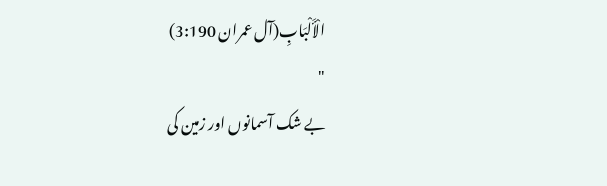الْأَلْبَابِ(آل عمران 3:190)
"
بے شک آسمانوں اور زمین کی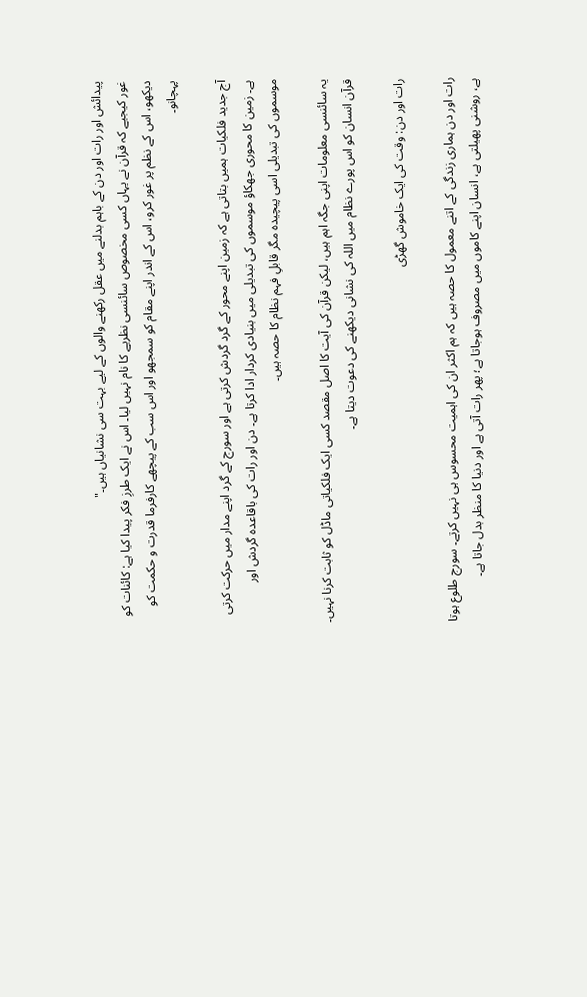پیدائش اور رات اور دن کے باہم بدلنے میں عقل رکھنے والوں کے لیے بہت سی نشانیاں ہیں۔"
غور کیجیے کہ قرآن نے یہاں کسی مخصوص سائنسی نظریے کا نام نہیں لیا۔ اس نے ایک طرزِ فکر پیدا کیا ہے: کائنات کو دیکھو، اس کے نظم پر غور کرو، اس کے اندر اپنے مقام کو سمجھو اور اس سب کے پیچھے کارفرما قدرت و حکمت کو پہچانو۔

آج جدید فلکیات ہمیں بتاتی ہے کہ زمین اپنے محور کے گرد گردش کرتی ہے اور سورج کے گرد اپنے مدار میں حرکت کرتی ہے۔ زمین کا محوری جھکاؤ موسموں کی تبدیلی میں بنیادی کردار ادا کرتا ہے۔ دن اور رات کی باقاعدہ گردش اور موسموں کی تبدیلی اسی پیچیدہ مگر قابلِ فہم نظام کا حصہ ہیں۔

یہ سائنسی معلومات اپنی جگہ اہم ہیں، لیکن قرآن کی آیت کا اصل مقصد کسی ایک فلکیاتی ماڈل کو ثابت کرنا نہیں۔ قرآن انسان کو اس پورے نظام میں اللہ کی نشانی دیکھنے کی دعوت دیتا ہے۔

رات اور دن: وقت کی ایک خاموش گھڑی

رات اور دن ہماری زندگی کے اتنے معمول کا حصہ ہیں کہ ہم اکثر ان کی اہمیت محسوس ہی نہیں کرتے۔ سورج طلوع ہوتا ہے، روشنی پھیلتی ہے، انسان اپنے کاموں میں مصروف ہوجاتا ہے؛ پھر رات آتی ہے اور دنیا کا منظر بدل جاتا ہے۔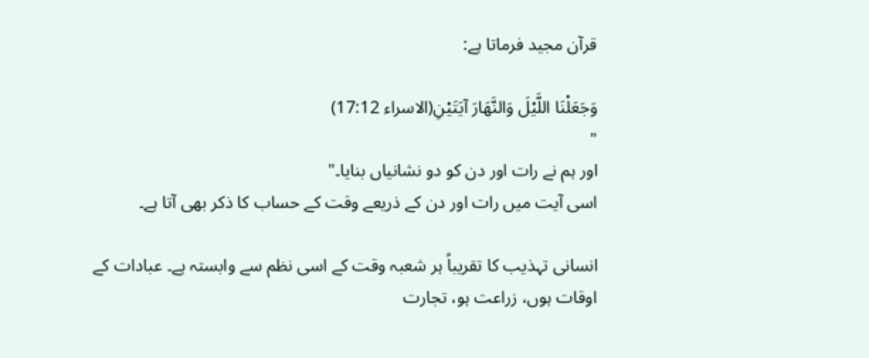قرآن مجید فرماتا ہے:

وَجَعَلْنَا اللَّيْلَ وَالنَّهَارَ آيَتَيْنِ(الاسراء 17:12)
"
اور ہم نے رات اور دن کو دو نشانیاں بنایا۔"
اسی آیت میں رات اور دن کے ذریعے وقت کے حساب کا ذکر بھی آتا ہے۔

انسانی تہذیب کا تقریباً ہر شعبہ وقت کے اسی نظم سے وابستہ ہے۔ عبادات کے اوقات ہوں، زراعت ہو، تجارت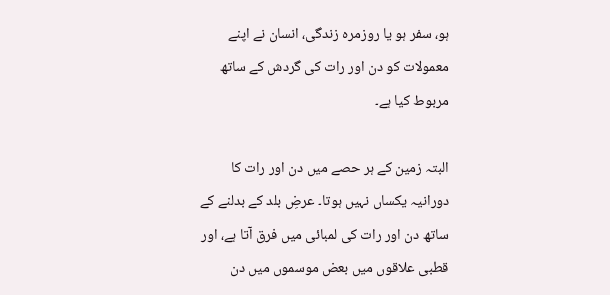ہو، سفر ہو یا روزمرہ زندگی، انسان نے اپنے معمولات کو دن اور رات کی گردش کے ساتھ مربوط کیا ہے۔

البتہ زمین کے ہر حصے میں دن اور رات کا دورانیہ یکساں نہیں ہوتا۔ عرضِ بلد کے بدلنے کے ساتھ دن اور رات کی لمبائی میں فرق آتا ہے، اور قطبی علاقوں میں بعض موسموں میں دن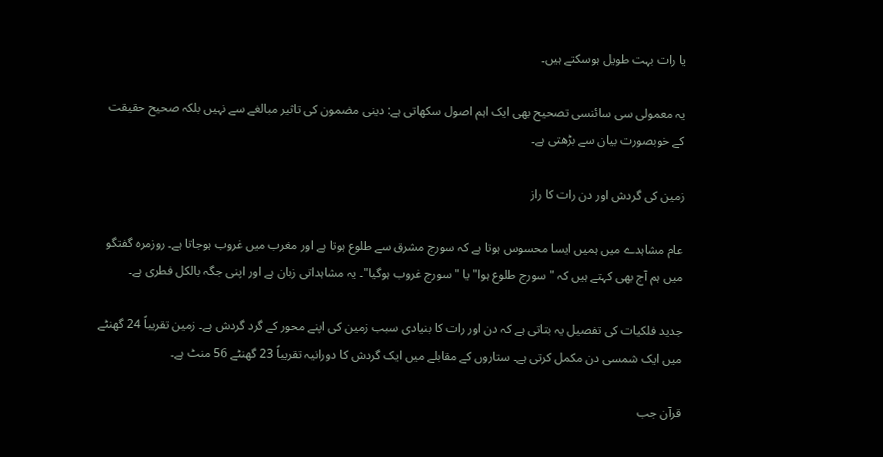یا رات بہت طویل ہوسکتے ہیں۔

یہ معمولی سی سائنسی تصحیح بھی ایک اہم اصول سکھاتی ہے: دینی مضمون کی تاثیر مبالغے سے نہیں بلکہ صحیح حقیقت کے خوبصورت بیان سے بڑھتی ہے۔

زمین کی گردش اور دن رات کا راز

عام مشاہدے میں ہمیں ایسا محسوس ہوتا ہے کہ سورج مشرق سے طلوع ہوتا ہے اور مغرب میں غروب ہوجاتا ہے۔ روزمرہ گفتگو میں ہم آج بھی کہتے ہیں کہ "سورج طلوع ہوا" یا "سورج غروب ہوگیا"۔ یہ مشاہداتی زبان ہے اور اپنی جگہ بالکل فطری ہے۔

جدید فلکیات کی تفصیل یہ بتاتی ہے کہ دن اور رات کا بنیادی سبب زمین کی اپنے محور کے گرد گردش ہے۔ زمین تقریباً 24 گھنٹے میں ایک شمسی دن مکمل کرتی ہے۔ ستاروں کے مقابلے میں ایک گردش کا دورانیہ تقریباً 23 گھنٹے 56 منٹ ہے۔

قرآن جب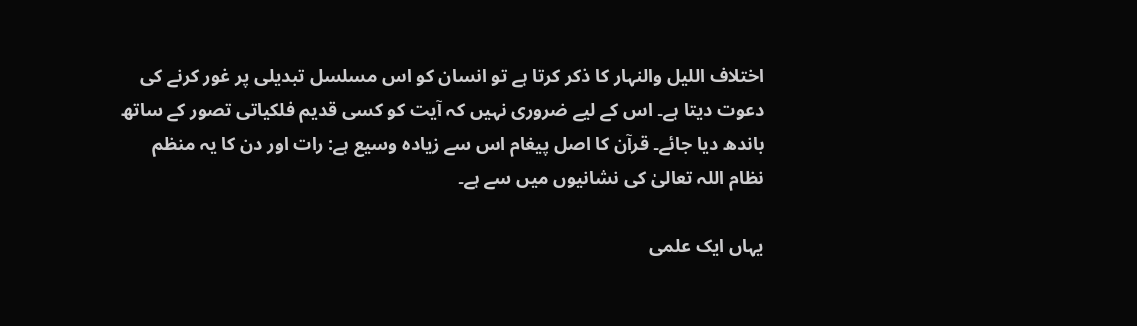اختلاف اللیل والنہار کا ذکر کرتا ہے تو انسان کو اس مسلسل تبدیلی پر غور کرنے کی دعوت دیتا ہے۔ اس کے لیے ضروری نہیں کہ آیت کو کسی قدیم فلکیاتی تصور کے ساتھ باندھ دیا جائے۔ قرآن کا اصل پیغام اس سے زیادہ وسیع ہے: رات اور دن کا یہ منظم نظام اللہ تعالیٰ کی نشانیوں میں سے ہے۔

یہاں ایک علمی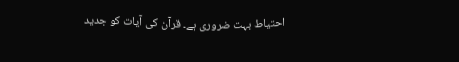احتیاط بہت ضروری ہے۔ قرآن کی آیات کو جدید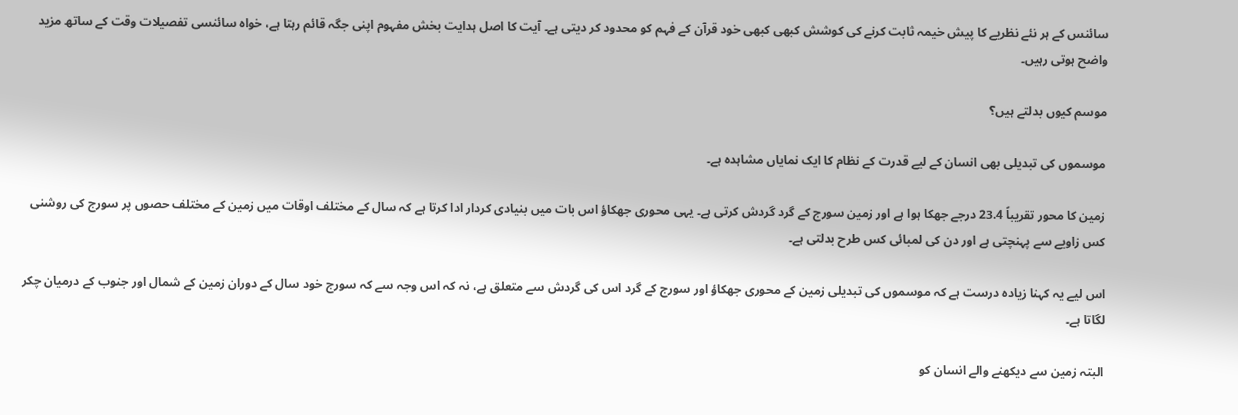سائنس کے ہر نئے نظریے کا پیش خیمہ ثابت کرنے کی کوشش کبھی کبھی خود قرآن کے فہم کو محدود کر دیتی ہے۔ آیت کا اصل ہدایت بخش مفہوم اپنی جگہ قائم رہتا ہے، خواہ سائنسی تفصیلات وقت کے ساتھ مزید واضح ہوتی رہیں۔

موسم کیوں بدلتے ہیں؟

موسموں کی تبدیلی بھی انسان کے لیے قدرت کے نظام کا ایک نمایاں مشاہدہ ہے۔

زمین کا محور تقریباً 23.4 درجے جھکا ہوا ہے اور زمین سورج کے گرد گردش کرتی ہے۔ یہی محوری جھکاؤ اس بات میں بنیادی کردار ادا کرتا ہے کہ سال کے مختلف اوقات میں زمین کے مختلف حصوں پر سورج کی روشنی کس زاویے سے پہنچتی ہے اور دن کی لمبائی کس طرح بدلتی ہے۔

اس لیے یہ کہنا زیادہ درست ہے کہ موسموں کی تبدیلی زمین کے محوری جھکاؤ اور سورج کے گرد اس کی گردش سے متعلق ہے، نہ کہ اس وجہ سے کہ سورج خود سال کے دوران زمین کے شمال اور جنوب کے درمیان چکر لگاتا ہے۔

البتہ زمین سے دیکھنے والے انسان کو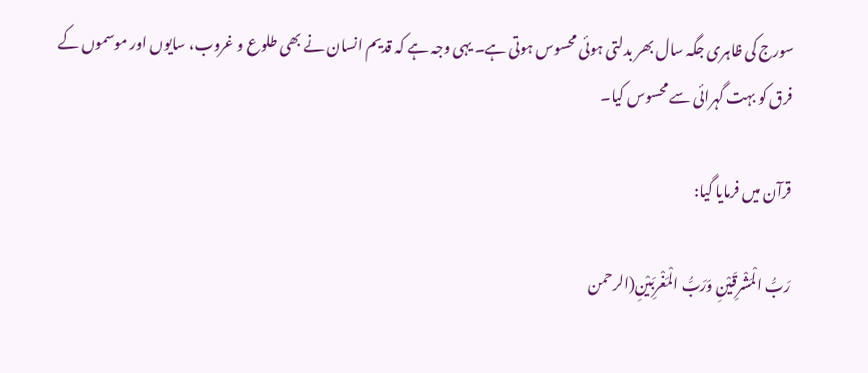سورج کی ظاہری جگہ سال بھر بدلتی ہوئی محسوس ہوتی ہے۔ یہی وجہ ہے کہ قدیم انسان نے بھی طلوع و غروب، سایوں اور موسموں کے فرق کو بہت گہرائی سے محسوس کیا۔

قرآن میں فرمایا گیا:

رَبُّ الْمَشْرِقَيْنِ وَرَبُّ الْمَغْرِبَيْنِ(الرحمن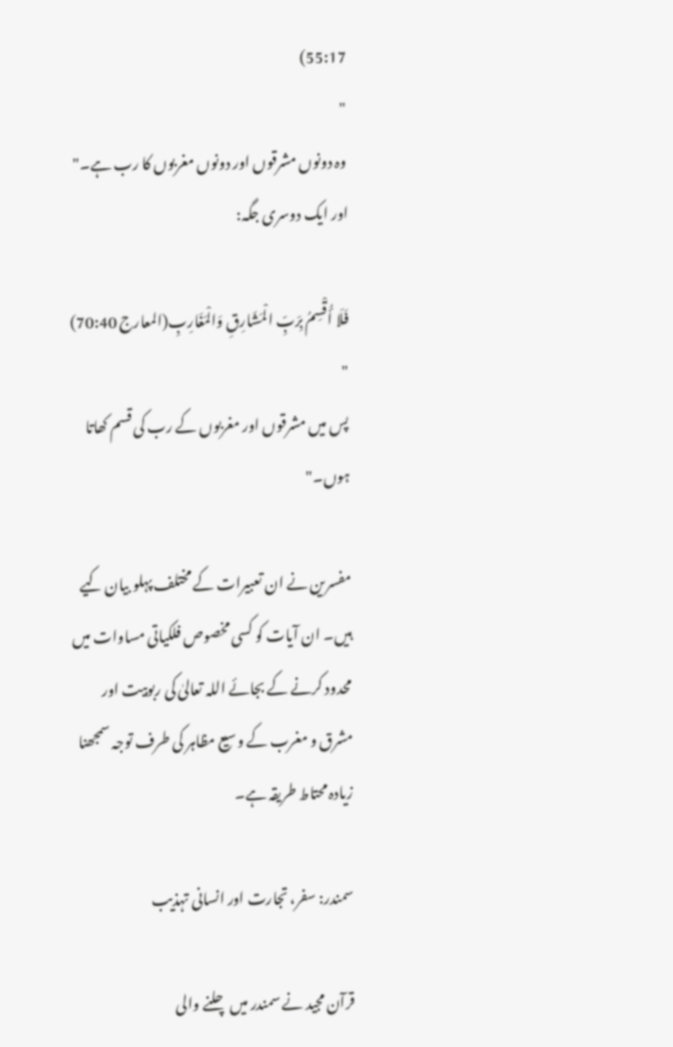55:17)
"
وہ دونوں مشرقوں اور دونوں مغربوں کا رب ہے۔"
اور ایک دوسری جگہ:

فَلَا أُقْسِمُ بِرَبِّ الْمَشَارِقِ وَالْمَغَارِبِ(المعارج 70:40)
"
پس میں مشرقوں اور مغربوں کے رب کی قسم کھاتا ہوں۔"

مفسرین نے ان تعبیرات کے مختلف پہلو بیان کیے ہیں۔ ان آیات کو کسی مخصوص فلکیاتی مساوات میں محدود کرنے کے بجائے اللہ تعالیٰ کی ربوبیت اور مشرق و مغرب کے وسیع مظاہر کی طرف توجہ سمجھنا زیادہ محتاط طریقہ ہے۔

سمندر: سفر، تجارت اور انسانی تہذیب

قرآن مجید نے سمندر میں چلنے والی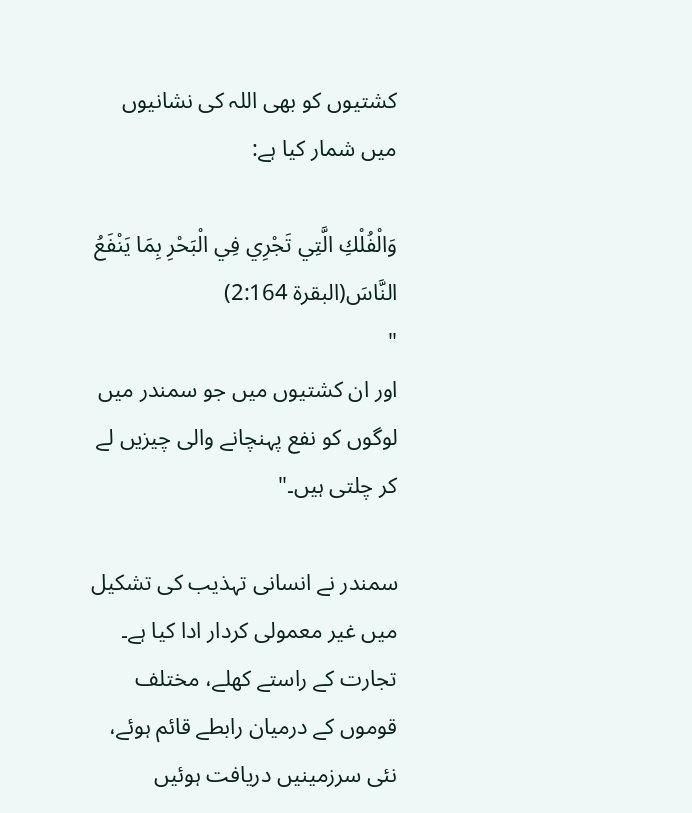کشتیوں کو بھی اللہ کی نشانیوں میں شمار کیا ہے:

وَالْفُلْكِ الَّتِي تَجْرِي فِي الْبَحْرِ بِمَا يَنْفَعُ النَّاسَ(البقرۃ 2:164)
"
اور ان کشتیوں میں جو سمندر میں لوگوں کو نفع پہنچانے والی چیزیں لے کر چلتی ہیں۔"

سمندر نے انسانی تہذیب کی تشکیل میں غیر معمولی کردار ادا کیا ہے۔ تجارت کے راستے کھلے، مختلف قوموں کے درمیان رابطے قائم ہوئے، نئی سرزمینیں دریافت ہوئیں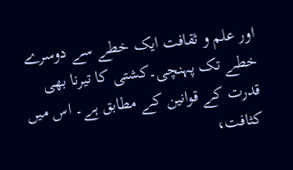اور علم و ثقافت ایک خطے سے دوسرے خطے تک پہنچی۔کشتی کا تیرنا بھی قدرت کے قوانین کے مطابق ہے۔ اس میں کثافت،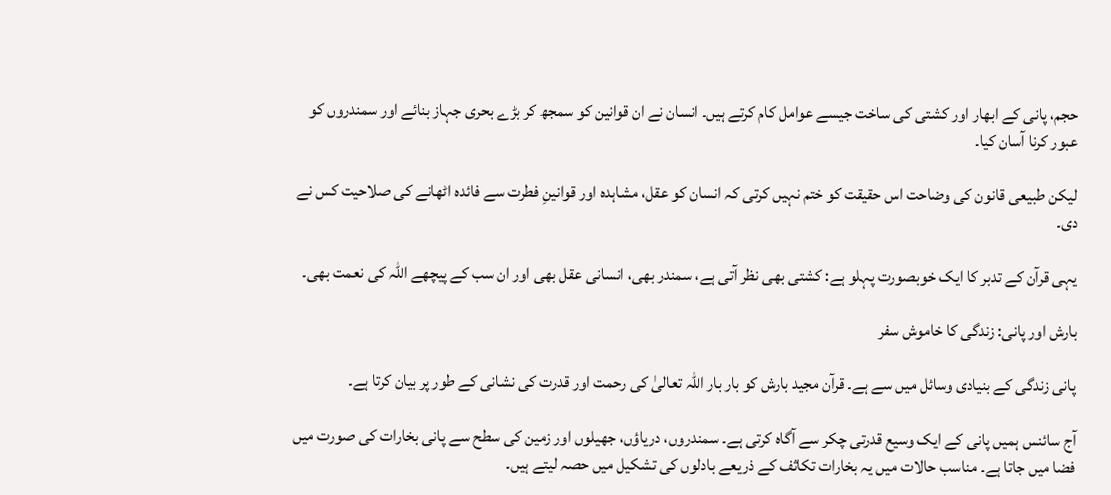حجم، پانی کے ابھار اور کشتی کی ساخت جیسے عوامل کام کرتے ہیں۔ انسان نے ان قوانین کو سمجھ کر بڑے بحری جہاز بنائے اور سمندروں کو عبور کرنا آسان کیا۔

لیکن طبیعی قانون کی وضاحت اس حقیقت کو ختم نہیں کرتی کہ انسان کو عقل، مشاہدہ اور قوانینِ فطرت سے فائدہ اٹھانے کی صلاحیت کس نے دی۔

یہی قرآن کے تدبر کا ایک خوبصورت پہلو ہے: کشتی بھی نظر آتی ہے، سمندر بھی، انسانی عقل بھی اور ان سب کے پیچھے اللہ کی نعمت بھی۔

بارش اور پانی: زندگی کا خاموش سفر

پانی زندگی کے بنیادی وسائل میں سے ہے۔ قرآن مجید بارش کو بار بار اللہ تعالیٰ کی رحمت اور قدرت کی نشانی کے طور پر بیان کرتا ہے۔

آج سائنس ہمیں پانی کے ایک وسیع قدرتی چکر سے آگاہ کرتی ہے۔ سمندروں، دریاؤں، جھیلوں اور زمین کی سطح سے پانی بخارات کی صورت میں فضا میں جاتا ہے۔ مناسب حالات میں یہ بخارات تکاثف کے ذریعے بادلوں کی تشکیل میں حصہ لیتے ہیں۔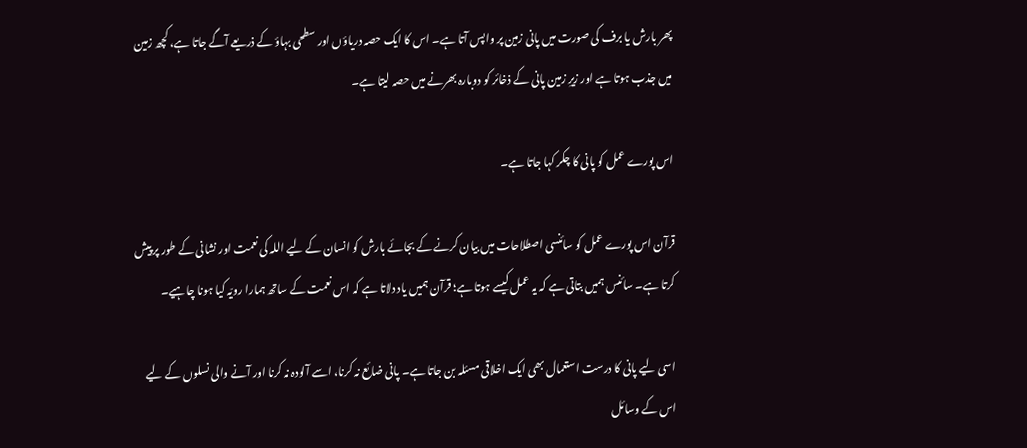پھر بارش یا برف کی صورت میں پانی زمین پر واپس آتا ہے۔ اس کا ایک حصہ دریاؤں اور سطحی بہاؤ کے ذریعے آگے جاتا ہے، کچھ زمین میں جذب ہوتا ہے اور زیرِ زمین پانی کے ذخائر کو دوبارہ بھرنے میں حصہ لیتا ہے۔

اس پورے عمل کو پانی کا چکر کہا جاتا ہے۔

قرآن اس پورے عمل کو سائنسی اصطلاحات میں بیان کرنے کے بجائے بارش کو انسان کے لیے اللہ کی نعمت اور نشانی کے طور پر پیش کرتا ہے۔ سائنس ہمیں بتاتی ہے کہ یہ عمل کیسے ہوتا ہے؛ قرآن ہمیں یاد دلاتا ہے کہ اس نعمت کے ساتھ ہمارا رویّہ کیا ہونا چاہیے۔

اسی لیے پانی کا درست استعمال بھی ایک اخلاقی مسئلہ بن جاتا ہے۔ پانی ضائع نہ کرنا، اسے آلودہ نہ کرنا اور آنے والی نسلوں کے لیے اس کے وسائل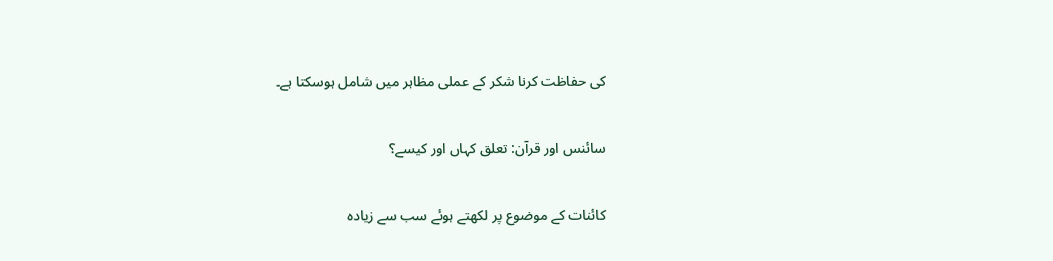کی حفاظت کرنا شکر کے عملی مظاہر میں شامل ہوسکتا ہے۔

سائنس اور قرآن: تعلق کہاں اور کیسے؟

کائنات کے موضوع پر لکھتے ہوئے سب سے زیادہ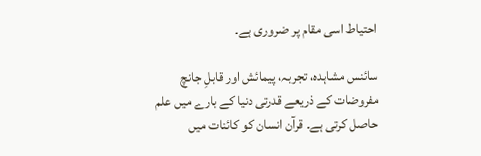احتیاط اسی مقام پر ضروری ہے۔

سائنس مشاہدہ، تجربہ، پیمائش اور قابلِ جانچ مفروضات کے ذریعے قدرتی دنیا کے بارے میں علم حاصل کرتی ہے۔ قرآن انسان کو کائنات میں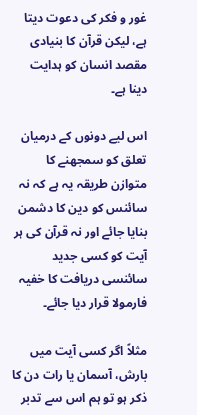غور و فکر کی دعوت دیتا ہے، لیکن قرآن کا بنیادی مقصد انسان کو ہدایت دینا ہے۔

اس لیے دونوں کے درمیان تعلق کو سمجھنے کا متوازن طریقہ یہ ہے کہ نہ سائنس کو دین کا دشمن بنایا جائے اور نہ قرآن کی ہر آیت کو کسی جدید سائنسی دریافت کا خفیہ فارمولا قرار دیا جائے۔

مثلاً اگر کسی آیت میں بارش، آسمان یا رات دن کا ذکر ہو تو ہم اس سے تدبر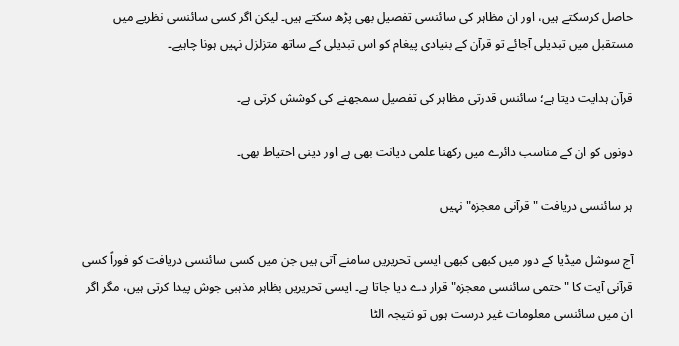حاصل کرسکتے ہیں، اور ان مظاہر کی سائنسی تفصیل بھی پڑھ سکتے ہیں۔ لیکن اگر کسی سائنسی نظریے میں مستقبل میں تبدیلی آجائے تو قرآن کے بنیادی پیغام کو اس تبدیلی کے ساتھ متزلزل نہیں ہونا چاہیے۔

قرآن ہدایت دیتا ہے؛ سائنس قدرتی مظاہر کی تفصیل سمجھنے کی کوشش کرتی ہے۔

دونوں کو ان کے مناسب دائرے میں رکھنا علمی دیانت بھی ہے اور دینی احتیاط بھی۔

ہر سائنسی دریافت "قرآنی معجزہ" نہیں

آج سوشل میڈیا کے دور میں کبھی کبھی ایسی تحریریں سامنے آتی ہیں جن میں کسی سائنسی دریافت کو فوراً کسی قرآنی آیت کا "حتمی سائنسی معجزہ" قرار دے دیا جاتا ہے۔ ایسی تحریریں بظاہر مذہبی جوش پیدا کرتی ہیں، مگر اگر ان میں سائنسی معلومات غیر درست ہوں تو نتیجہ الٹا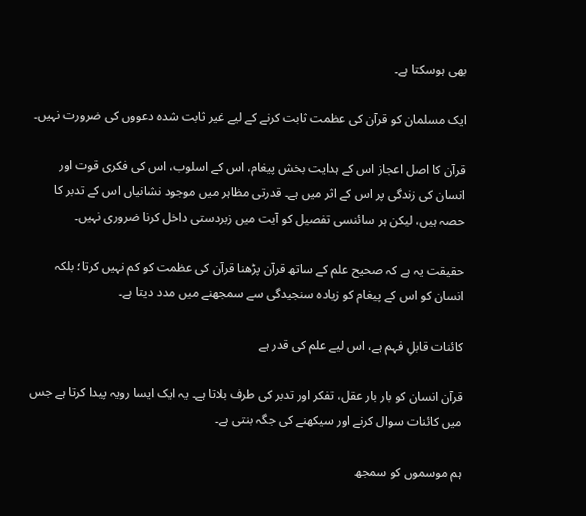بھی ہوسکتا ہے۔

ایک مسلمان کو قرآن کی عظمت ثابت کرنے کے لیے غیر ثابت شدہ دعووں کی ضرورت نہیں۔

قرآن کا اصل اعجاز اس کے ہدایت بخش پیغام، اس کے اسلوب، اس کی فکری قوت اور انسان کی زندگی پر اس کے اثر میں ہے۔ قدرتی مظاہر میں موجود نشانیاں اس کے تدبر کا حصہ ہیں، لیکن ہر سائنسی تفصیل کو آیت میں زبردستی داخل کرنا ضروری نہیں۔

حقیقت یہ ہے کہ صحیح علم کے ساتھ قرآن پڑھنا قرآن کی عظمت کو کم نہیں کرتا؛ بلکہ انسان کو اس کے پیغام کو زیادہ سنجیدگی سے سمجھنے میں مدد دیتا ہے۔

کائنات قابلِ فہم ہے، اس لیے علم کی قدر ہے

قرآن انسان کو بار بار عقل، تفکر اور تدبر کی طرف بلاتا ہے۔ یہ ایک ایسا رویہ پیدا کرتا ہے جس میں کائنات سوال کرنے اور سیکھنے کی جگہ بنتی ہے۔

ہم موسموں کو سمجھ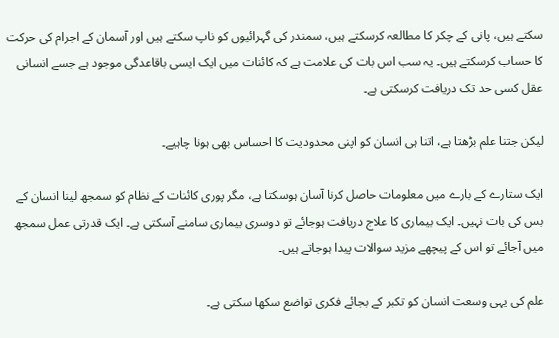سکتے ہیں، پانی کے چکر کا مطالعہ کرسکتے ہیں، سمندر کی گہرائیوں کو ناپ سکتے ہیں اور آسمان کے اجرام کی حرکت کا حساب کرسکتے ہیں۔ یہ سب اس بات کی علامت ہے کہ کائنات میں ایک ایسی باقاعدگی موجود ہے جسے انسانی عقل کسی حد تک دریافت کرسکتی ہے۔

لیکن جتنا علم بڑھتا ہے، اتنا ہی انسان کو اپنی محدودیت کا احساس بھی ہونا چاہیے۔

ایک ستارے کے بارے میں معلومات حاصل کرنا آسان ہوسکتا ہے، مگر پوری کائنات کے نظام کو سمجھ لینا انسان کے بس کی بات نہیں۔ ایک بیماری کا علاج دریافت ہوجائے تو دوسری بیماری سامنے آسکتی ہے۔ ایک قدرتی عمل سمجھ میں آجائے تو اس کے پیچھے مزید سوالات پیدا ہوجاتے ہیں۔

علم کی یہی وسعت انسان کو تکبر کے بجائے فکری تواضع سکھا سکتی ہے۔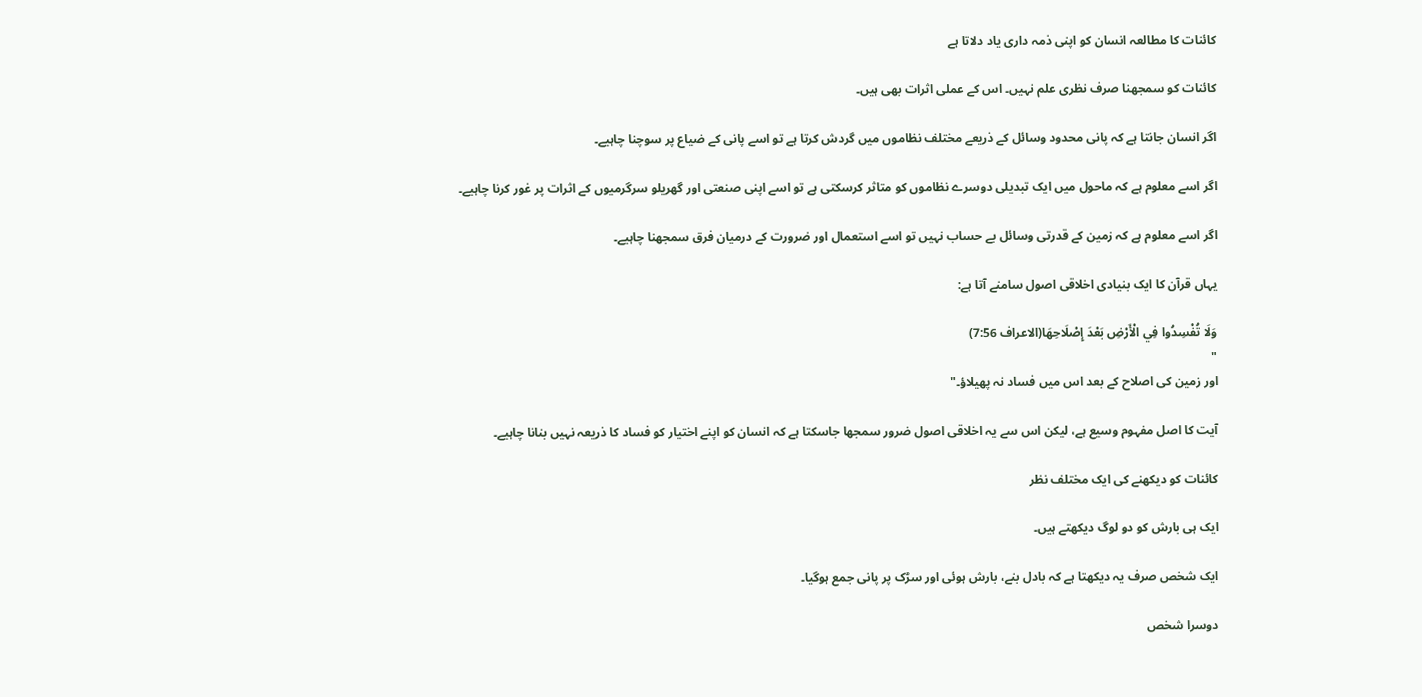کائنات کا مطالعہ انسان کو اپنی ذمہ داری یاد دلاتا ہے

کائنات کو سمجھنا صرف نظری علم نہیں۔ اس کے عملی اثرات بھی ہیں۔

اگر انسان جانتا ہے کہ پانی محدود وسائل کے ذریعے مختلف نظاموں میں گردش کرتا ہے تو اسے پانی کے ضیاع پر سوچنا چاہیے۔

اگر اسے معلوم ہے کہ ماحول میں ایک تبدیلی دوسرے نظاموں کو متاثر کرسکتی ہے تو اسے اپنی صنعتی اور گھریلو سرگرمیوں کے اثرات پر غور کرنا چاہیے۔

اگر اسے معلوم ہے کہ زمین کے قدرتی وسائل بے حساب نہیں تو اسے استعمال اور ضرورت کے درمیان فرق سمجھنا چاہیے۔

یہاں قرآن کا ایک بنیادی اخلاقی اصول سامنے آتا ہے:

وَلَا تُفْسِدُوا فِي الْأَرْضِ بَعْدَ إِصْلَاحِهَا(الاعراف 7:56)
"
اور زمین کی اصلاح کے بعد اس میں فساد نہ پھیلاؤ۔"

آیت کا اصل مفہوم وسیع ہے، لیکن اس سے یہ اخلاقی اصول ضرور سمجھا جاسکتا ہے کہ انسان کو اپنے اختیار کو فساد کا ذریعہ نہیں بنانا چاہیے۔

کائنات کو دیکھنے کی ایک مختلف نظر

ایک ہی بارش کو دو لوگ دیکھتے ہیں۔

ایک شخص صرف یہ دیکھتا ہے کہ بادل بنے، بارش ہوئی اور سڑک پر پانی جمع ہوگیا۔

دوسرا شخص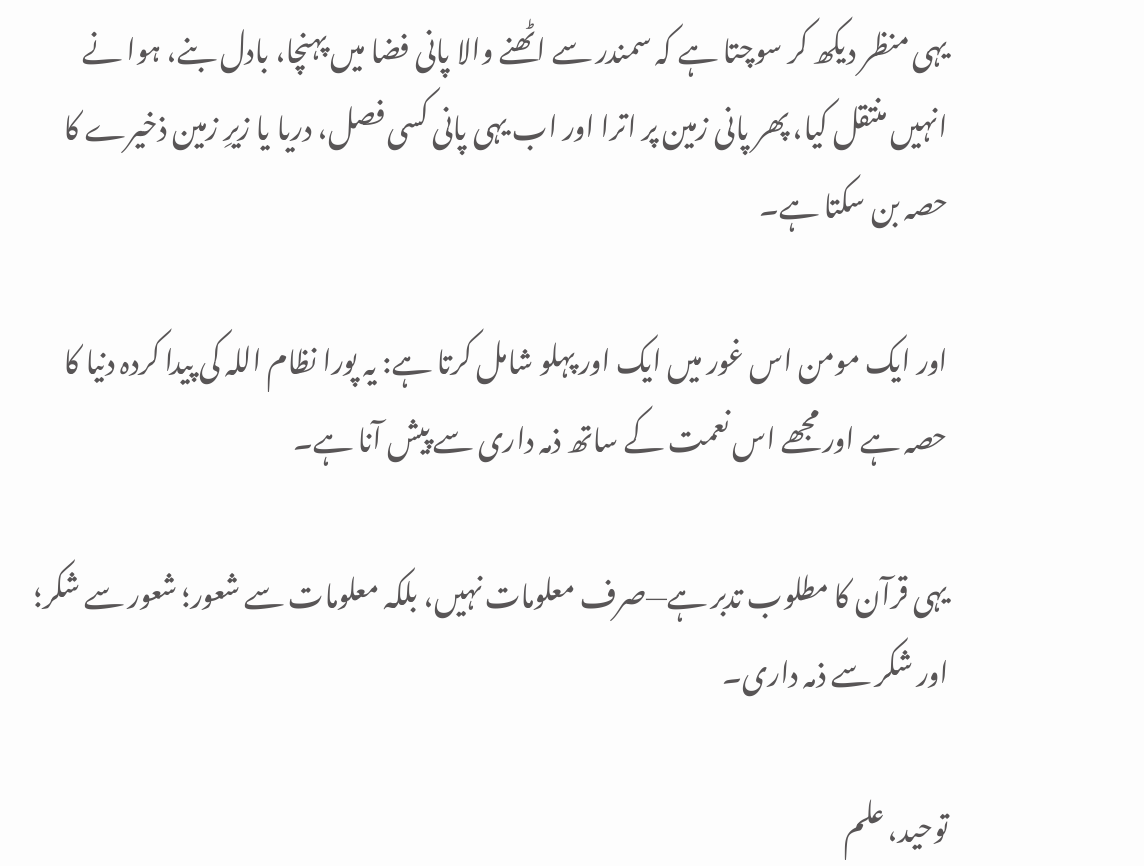یہی منظر دیکھ کر سوچتا ہے کہ سمندر سے اٹھنے والا پانی فضا میں پہنچا، بادل بنے، ہوا نے انہیں منتقل کیا، پھر پانی زمین پر اترا اور اب یہی پانی کسی فصل، دریا یا زیرِ زمین ذخیرے کا حصہ بن سکتا ہے۔

اور ایک مومن اس غور میں ایک اور پہلو شامل کرتا ہے: یہ پورا نظام اللہ کی پیدا کردہ دنیا کا حصہ ہے اور مجھے اس نعمت کے ساتھ ذمہ داری سے پیش آنا ہے۔

یہی قرآن کا مطلوب تدبر ہے—صرف معلومات نہیں، بلکہ معلومات سے شعور؛ شعور سے شکر؛ اور شکر سے ذمہ داری۔

توحید، علم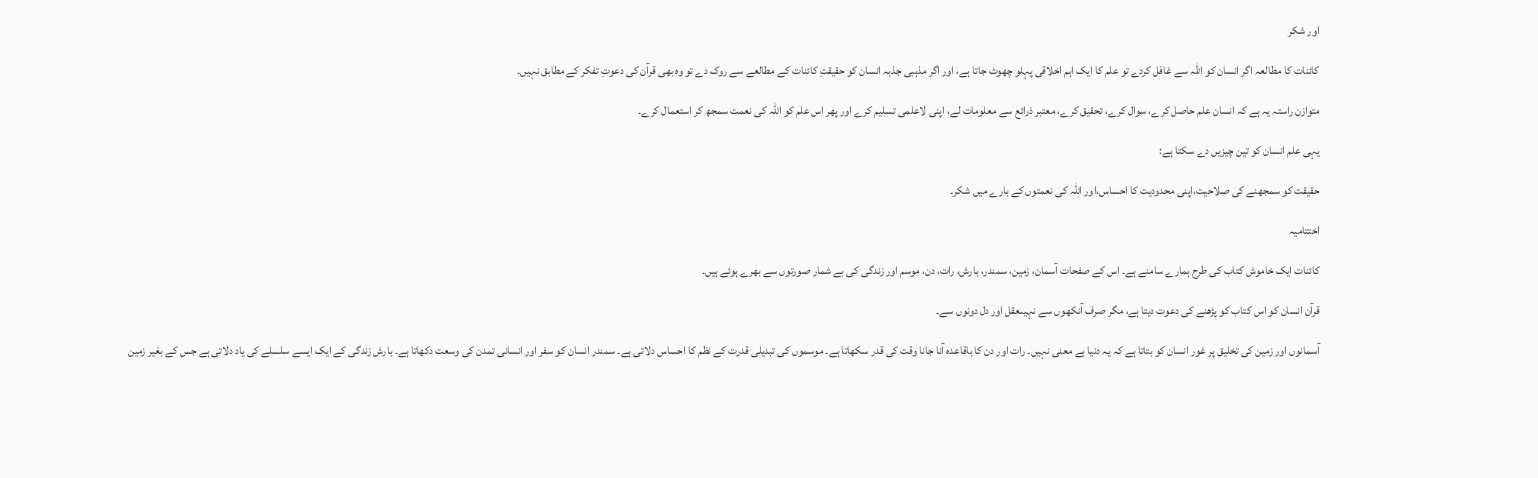اور شکر

کائنات کا مطالعہ اگر انسان کو اللہ سے غافل کردے تو علم کا ایک اہم اخلاقی پہلو چھوٹ جاتا ہے، اور اگر مذہبی جذبہ انسان کو حقیقتِ کائنات کے مطالعے سے روک دے تو وہ بھی قرآن کی دعوتِ تفکر کے مطابق نہیں۔

متوازن راستہ یہ ہے کہ انسان علم حاصل کرے، سوال کرے، تحقیق کرے، معتبر ذرائع سے معلومات لے، اپنی لاعلمی تسلیم کرے اور پھر اس علم کو اللہ کی نعمت سمجھ کر استعمال کرے۔

یہی علم انسان کو تین چیزیں دے سکتا ہے:

حقیقت کو سمجھنے کی صلاحیت،اپنی محدودیت کا احساس،اور اللہ کی نعمتوں کے بارے میں شکر۔

اختتامیہ

کائنات ایک خاموش کتاب کی طرح ہمارے سامنے ہے۔ اس کے صفحات آسمان، زمین، سمندر، بارش، رات، دن، موسم اور زندگی کی بے شمار صورتوں سے بھرے ہوئے ہیں۔

قرآن انسان کو اس کتاب کو پڑھنے کی دعوت دیتا ہے، مگر صرف آنکھوں سے نہیںعقل اور دل دونوں سے۔

آسمانوں اور زمین کی تخلیق پر غور انسان کو بتاتا ہے کہ یہ دنیا بے معنی نہیں۔ رات اور دن کا باقاعدہ آنا جانا وقت کی قدر سکھاتا ہے۔ موسموں کی تبدیلی قدرت کے نظم کا احساس دلاتی ہے۔ سمندر انسان کو سفر اور انسانی تمدن کی وسعت دکھاتا ہے۔ بارش زندگی کے ایک ایسے سلسلے کی یاد دلاتی ہے جس کے بغیر زمین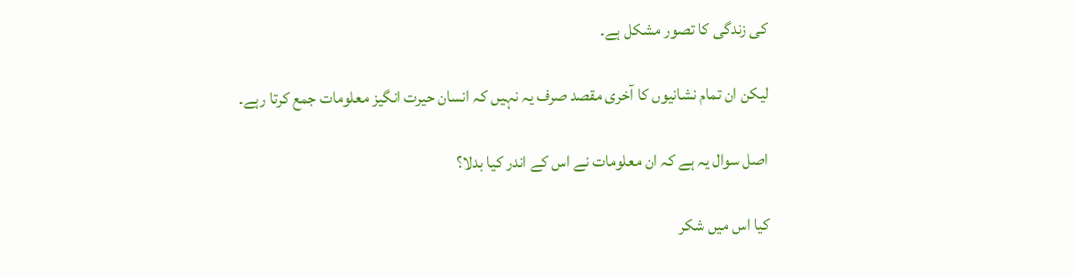کی زندگی کا تصور مشکل ہے۔

لیکن ان تمام نشانیوں کا آخری مقصد صرف یہ نہیں کہ انسان حیرت انگیز معلومات جمع کرتا رہے۔

اصل سوال یہ ہے کہ ان معلومات نے اس کے اندر کیا بدلا؟

کیا اس میں شکر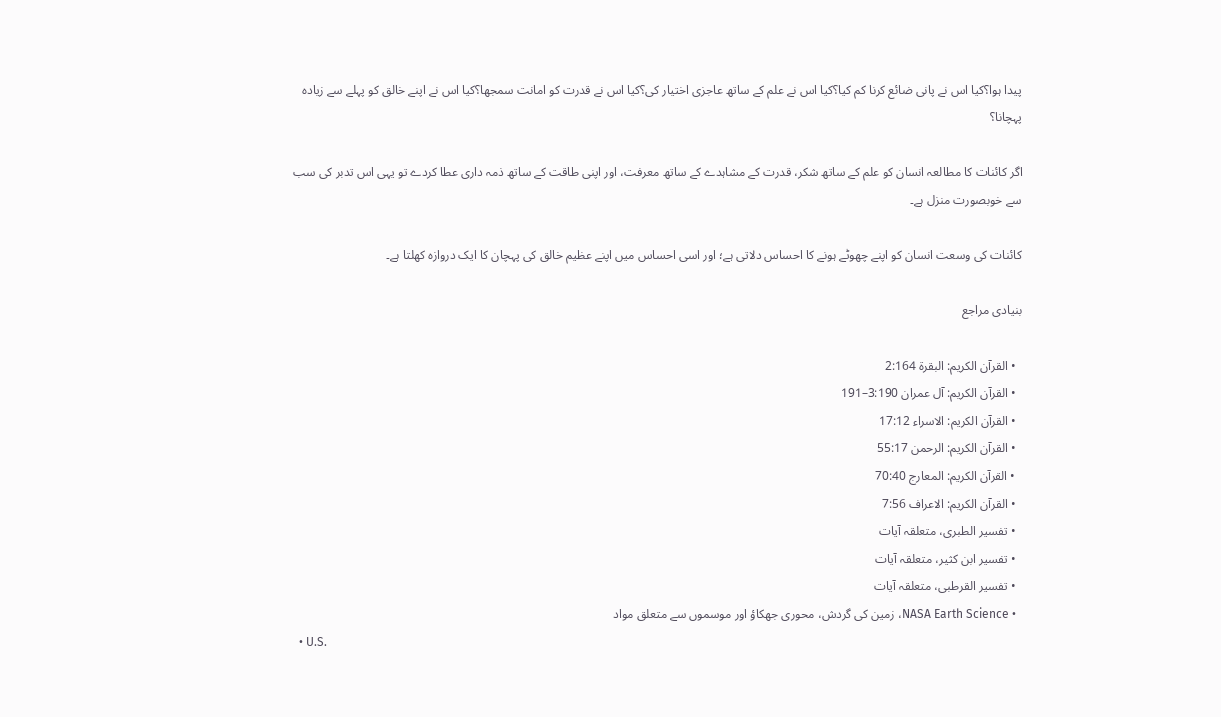پیدا ہوا؟کیا اس نے پانی ضائع کرنا کم کیا؟کیا اس نے علم کے ساتھ عاجزی اختیار کی؟کیا اس نے قدرت کو امانت سمجھا؟کیا اس نے اپنے خالق کو پہلے سے زیادہ پہچانا؟

اگر کائنات کا مطالعہ انسان کو علم کے ساتھ شکر، قدرت کے مشاہدے کے ساتھ معرفت، اور اپنی طاقت کے ساتھ ذمہ داری عطا کردے تو یہی اس تدبر کی سب سے خوبصورت منزل ہے۔

کائنات کی وسعت انسان کو اپنے چھوٹے ہونے کا احساس دلاتی ہے؛ اور اسی احساس میں اپنے عظیم خالق کی پہچان کا ایک دروازہ کھلتا ہے۔

بنیادی مراجع

  • القرآن الکریم: البقرۃ 2:164
  • القرآن الکریم: آل عمران 3:190–191
  • القرآن الکریم: الاسراء 17:12
  • القرآن الکریم: الرحمن 55:17
  • القرآن الکریم: المعارج 70:40
  • القرآن الکریم: الاعراف 7:56
  • تفسیر الطبری، متعلقہ آیات
  • تفسیر ابن کثیر، متعلقہ آیات
  • تفسیر القرطبی، متعلقہ آیات
  • NASA Earth Science، زمین کی گردش، محوری جھکاؤ اور موسموں سے متعلق مواد
  • U.S.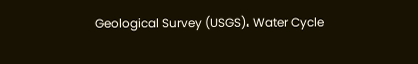Geological Survey (USGS)، Water Cycle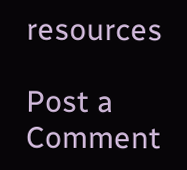resources

Post a Comment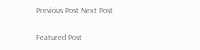Previous Post Next Post

Featured Post